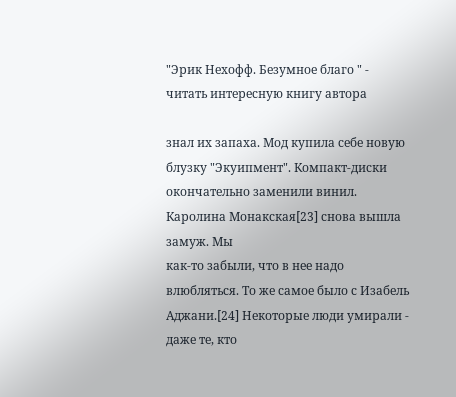"Эрик Нехофф. Безумное благо " - читать интересную книгу автора

знал их запаха. Мод купила себе новую блузку "Экуипмент". Компакт-диски
окончательно заменили винил. Каролина Монакская[23] снова вышла замуж. Мы
как-то забыли, что в нее надо влюбляться. То же самое было с Изабель
Аджани.[24] Некоторые люди умирали - даже те, кто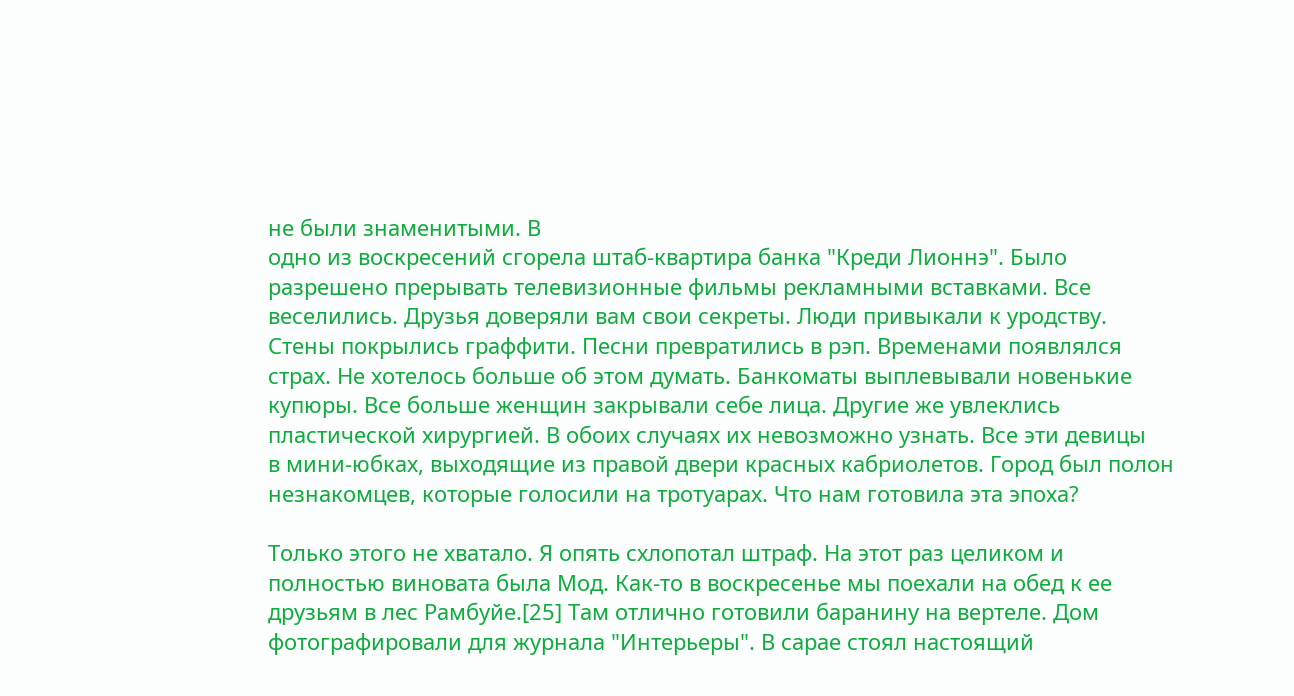не были знаменитыми. В
одно из воскресений сгорела штаб-квартира банка "Креди Лионнэ". Было
разрешено прерывать телевизионные фильмы рекламными вставками. Все
веселились. Друзья доверяли вам свои секреты. Люди привыкали к уродству.
Стены покрылись граффити. Песни превратились в рэп. Временами появлялся
страх. Не хотелось больше об этом думать. Банкоматы выплевывали новенькие
купюры. Все больше женщин закрывали себе лица. Другие же увлеклись
пластической хирургией. В обоих случаях их невозможно узнать. Все эти девицы
в мини-юбках, выходящие из правой двери красных кабриолетов. Город был полон
незнакомцев, которые голосили на тротуарах. Что нам готовила эта эпоха?

Только этого не хватало. Я опять схлопотал штраф. На этот раз целиком и
полностью виновата была Мод. Как-то в воскресенье мы поехали на обед к ее
друзьям в лес Рамбуйе.[25] Там отлично готовили баранину на вертеле. Дом
фотографировали для журнала "Интерьеры". В сарае стоял настоящий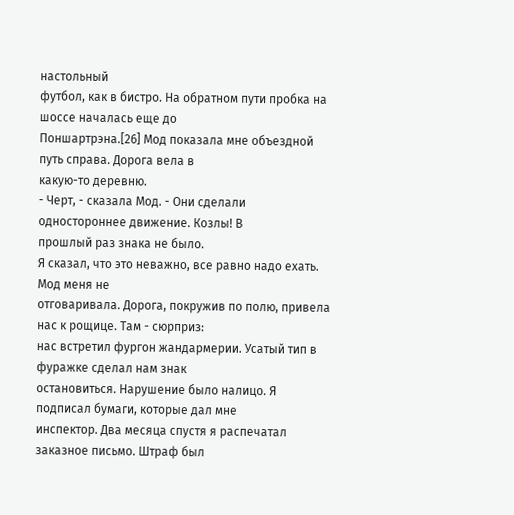настольный
футбол, как в бистро. На обратном пути пробка на шоссе началась еще до
Поншартрэна.[26] Мод показала мне объездной путь справа. Дорога вела в
какую-то деревню.
- Черт, - сказала Мод. - Они сделали одностороннее движение. Козлы! В
прошлый раз знака не было.
Я сказал, что это неважно, все равно надо ехать. Мод меня не
отговаривала. Дорога, покружив по полю, привела нас к рощице. Там - сюрприз:
нас встретил фургон жандармерии. Усатый тип в фуражке сделал нам знак
остановиться. Нарушение было налицо. Я подписал бумаги, которые дал мне
инспектор. Два месяца спустя я распечатал заказное письмо. Штраф был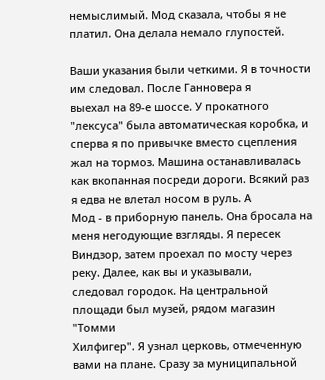немыслимый. Мод сказала, чтобы я не платил. Она делала немало глупостей.

Ваши указания были четкими. Я в точности им следовал. После Ганновера я
выехал на 89-е шоссе. У прокатного "лексуса" была автоматическая коробка, и
сперва я по привычке вместо сцепления жал на тормоз. Машина останавливалась
как вкопанная посреди дороги. Всякий раз я едва не влетал носом в руль. А
Мод - в приборную панель. Она бросала на меня негодующие взгляды. Я пересек
Виндзор, затем проехал по мосту через реку. Далее, как вы и указывали,
следовал городок. На центральной площади был музей, рядом магазин "Томми
Хилфигер". Я узнал церковь, отмеченную вами на плане. Сразу за муниципальной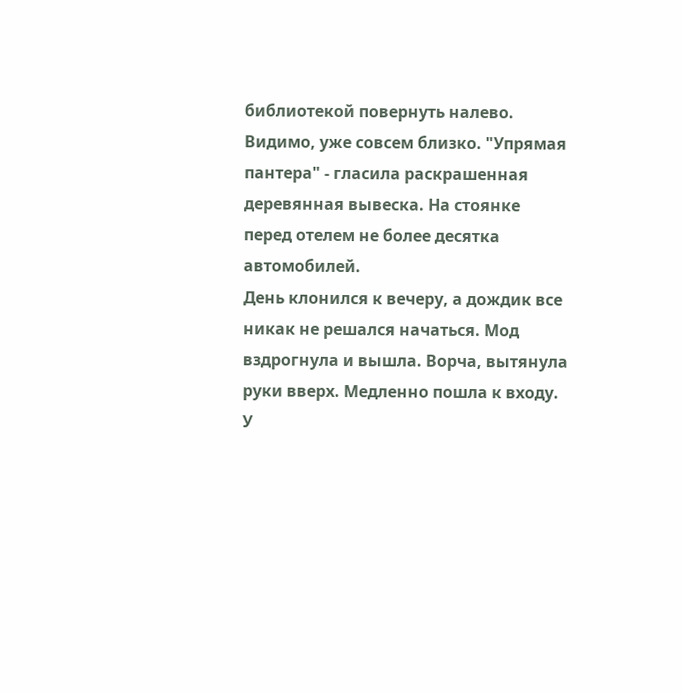библиотекой повернуть налево.
Видимо, уже совсем близко. "Упрямая пантера" - гласила раскрашенная
деревянная вывеска. На стоянке перед отелем не более десятка автомобилей.
День клонился к вечеру, а дождик все никак не решался начаться. Мод
вздрогнула и вышла. Ворча, вытянула руки вверх. Медленно пошла к входу.
У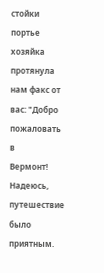стойки портье хозяйка протянула нам факс от вас: "Добро пожаловать в
Вермонт! Надеюсь, путешествие было приятным.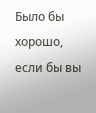Было бы хорошо, если бы вы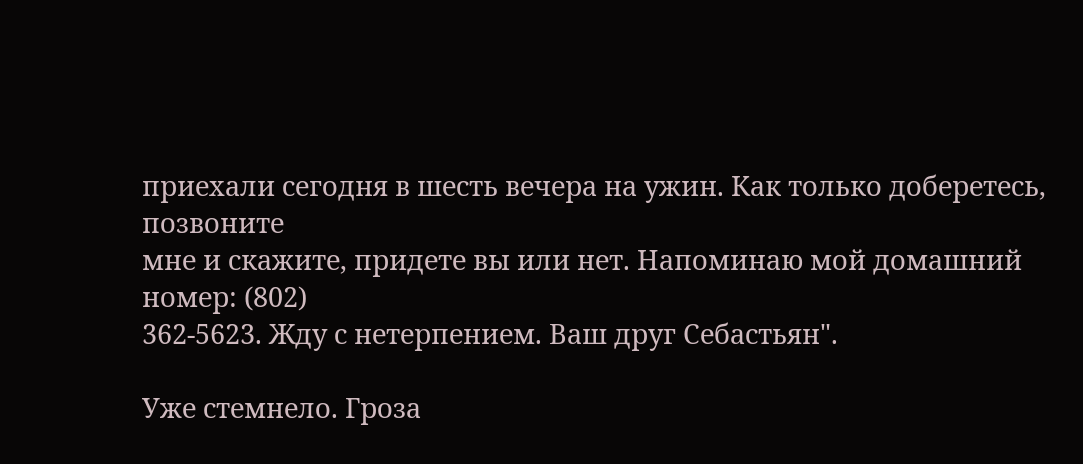приехали сегодня в шесть вечера на ужин. Как только доберетесь, позвоните
мне и скажите, придете вы или нет. Напоминаю мой домашний номер: (802)
362-5623. Жду с нетерпением. Ваш друг Себастьян".

Уже стемнело. Гроза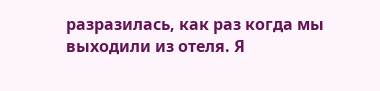разразилась, как раз когда мы выходили из отеля. Я